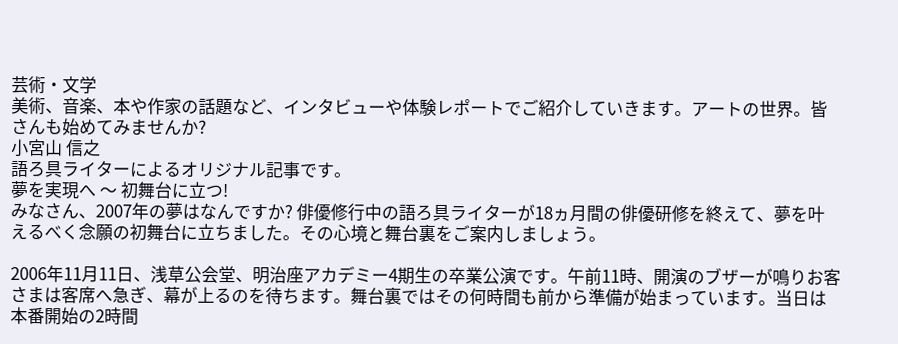芸術・文学
美術、音楽、本や作家の話題など、インタビューや体験レポートでご紹介していきます。アートの世界。皆さんも始めてみませんか?
小宮山 信之
語ろ具ライターによるオリジナル記事です。
夢を実現へ 〜 初舞台に立つ!
みなさん、2007年の夢はなんですか? 俳優修行中の語ろ具ライターが18ヵ月間の俳優研修を終えて、夢を叶えるべく念願の初舞台に立ちました。その心境と舞台裏をご案内しましょう。

2006年11月11日、浅草公会堂、明治座アカデミー4期生の卒業公演です。午前11時、開演のブザーが鳴りお客さまは客席へ急ぎ、幕が上るのを待ちます。舞台裏ではその何時間も前から準備が始まっています。当日は本番開始の2時間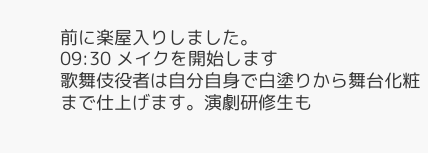前に楽屋入りしました。
09:30 メイクを開始します
歌舞伎役者は自分自身で白塗りから舞台化粧まで仕上げます。演劇研修生も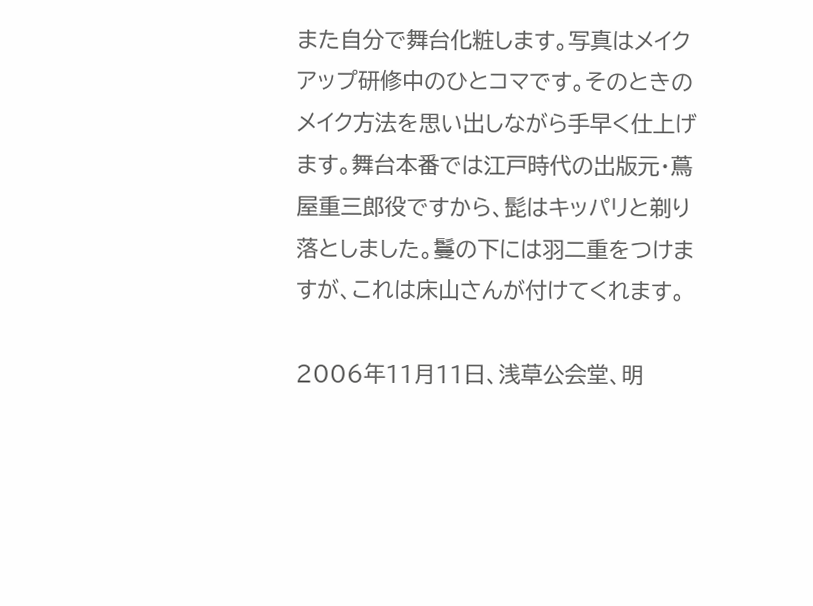また自分で舞台化粧します。写真はメイクアップ研修中のひとコマです。そのときのメイク方法を思い出しながら手早く仕上げます。舞台本番では江戸時代の出版元・蔦屋重三郎役ですから、髭はキッパリと剃り落としました。鬘の下には羽二重をつけますが、これは床山さんが付けてくれます。

2006年11月11日、浅草公会堂、明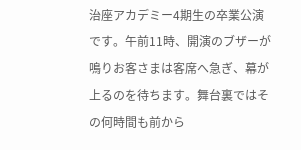治座アカデミー4期生の卒業公演です。午前11時、開演のブザーが鳴りお客さまは客席へ急ぎ、幕が上るのを待ちます。舞台裏ではその何時間も前から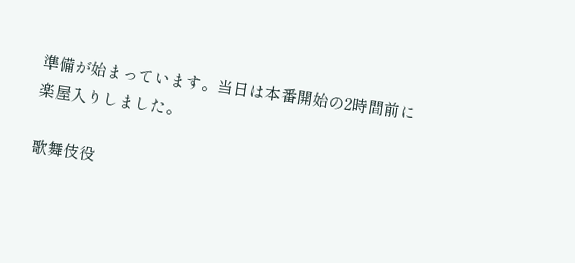準備が始まっています。当日は本番開始の2時間前に楽屋入りしました。

歌舞伎役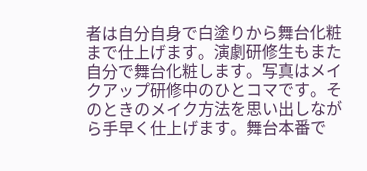者は自分自身で白塗りから舞台化粧まで仕上げます。演劇研修生もまた自分で舞台化粧します。写真はメイクアップ研修中のひとコマです。そのときのメイク方法を思い出しながら手早く仕上げます。舞台本番で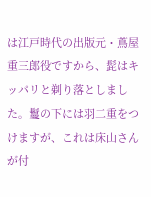は江戸時代の出版元・蔦屋重三郎役ですから、髭はキッパリと剃り落としました。鬘の下には羽二重をつけますが、これは床山さんが付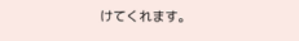けてくれます。